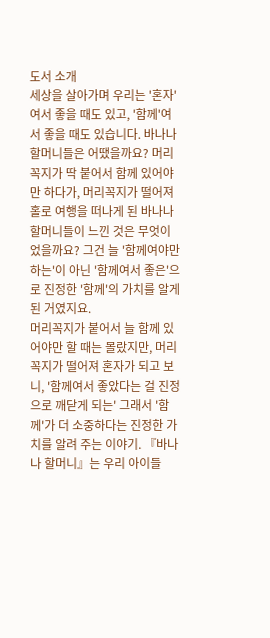도서 소개
세상을 살아가며 우리는 '혼자'여서 좋을 때도 있고, '함께'여서 좋을 때도 있습니다. 바나나 할머니들은 어땠을까요? 머리꼭지가 딱 붙어서 함께 있어야만 하다가, 머리꼭지가 떨어져 홀로 여행을 떠나게 된 바나나 할머니들이 느낀 것은 무엇이었을까요? 그건 늘 '함께여야만 하는'이 아닌 '함께여서 좋은'으로 진정한 '함께'의 가치를 알게 된 거였지요.
머리꼭지가 붙어서 늘 함께 있어야만 할 때는 몰랐지만, 머리꼭지가 떨어져 혼자가 되고 보니, '함께여서 좋았다는 걸 진정으로 깨닫게 되는' 그래서 '함께'가 더 소중하다는 진정한 가치를 알려 주는 이야기. 『바나나 할머니』는 우리 아이들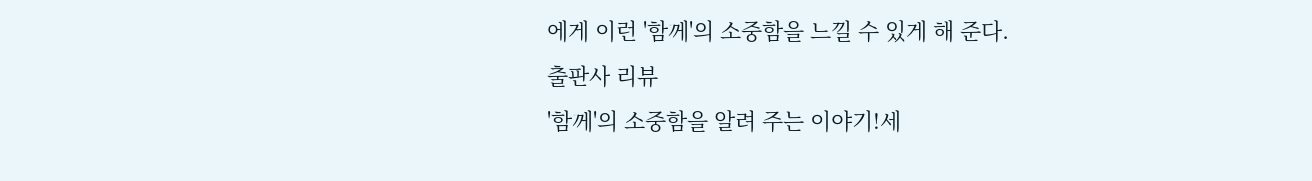에게 이런 '함께'의 소중함을 느낄 수 있게 해 준다.
출판사 리뷰
'함께'의 소중함을 알려 주는 이야기!세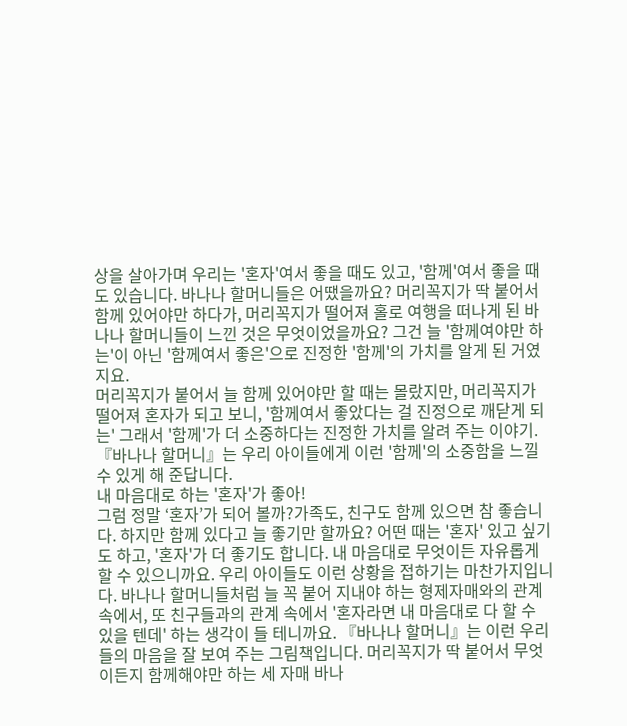상을 살아가며 우리는 '혼자'여서 좋을 때도 있고, '함께'여서 좋을 때도 있습니다. 바나나 할머니들은 어땠을까요? 머리꼭지가 딱 붙어서 함께 있어야만 하다가, 머리꼭지가 떨어져 홀로 여행을 떠나게 된 바나나 할머니들이 느낀 것은 무엇이었을까요? 그건 늘 '함께여야만 하는'이 아닌 '함께여서 좋은'으로 진정한 '함께'의 가치를 알게 된 거였지요.
머리꼭지가 붙어서 늘 함께 있어야만 할 때는 몰랐지만, 머리꼭지가 떨어져 혼자가 되고 보니, '함께여서 좋았다는 걸 진정으로 깨닫게 되는' 그래서 '함께'가 더 소중하다는 진정한 가치를 알려 주는 이야기. 『바나나 할머니』는 우리 아이들에게 이런 '함께'의 소중함을 느낄 수 있게 해 준답니다.
내 마음대로 하는 '혼자'가 좋아!
그럼 정말 ‘혼자’가 되어 볼까?가족도, 친구도 함께 있으면 참 좋습니다. 하지만 함께 있다고 늘 좋기만 할까요? 어떤 때는 '혼자' 있고 싶기도 하고, '혼자'가 더 좋기도 합니다. 내 마음대로 무엇이든 자유롭게 할 수 있으니까요. 우리 아이들도 이런 상황을 접하기는 마찬가지입니다. 바나나 할머니들처럼 늘 꼭 붙어 지내야 하는 형제자매와의 관계 속에서, 또 친구들과의 관계 속에서 '혼자라면 내 마음대로 다 할 수 있을 텐데' 하는 생각이 들 테니까요. 『바나나 할머니』는 이런 우리들의 마음을 잘 보여 주는 그림책입니다. 머리꼭지가 딱 붙어서 무엇이든지 함께해야만 하는 세 자매 바나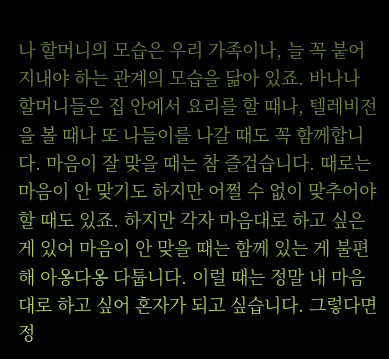나 할머니의 모습은 우리 가족이나, 늘 꼭 붙어 지내야 하는 관계의 모습을 닮아 있죠. 바나나 할머니들은 집 안에서 요리를 할 때나, 텔레비전을 볼 때나 또 나들이를 나갈 때도 꼭 함께합니다. 마음이 잘 맞을 때는 참 즐겁습니다. 때로는 마음이 안 맞기도 하지만 어쩔 수 없이 맞추어야 할 때도 있죠. 하지만 각자 마음대로 하고 싶은 게 있어 마음이 안 맞을 때는 함께 있는 게 불편해 아옹다옹 다툽니다. 이럴 때는 정말 내 마음대로 하고 싶어 혼자가 되고 싶습니다. 그렇다면 정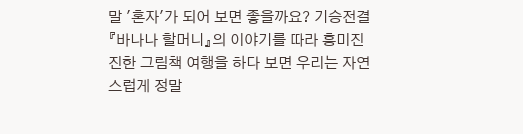말 '혼자'가 되어 보면 좋을까요? 기승전결 『바나나 할머니』의 이야기를 따라 흥미진진한 그림책 여행을 하다 보면 우리는 자연스럽게 정말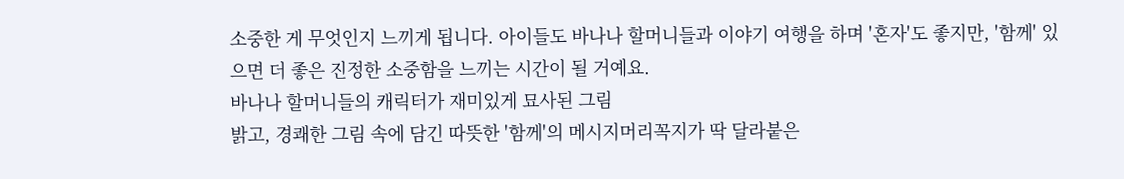소중한 게 무엇인지 느끼게 됩니다. 아이들도 바나나 할머니들과 이야기 여행을 하며 '혼자'도 좋지만, '함께' 있으면 더 좋은 진정한 소중함을 느끼는 시간이 될 거예요.
바나나 할머니들의 캐릭터가 재미있게 묘사된 그림
밝고, 경쾌한 그림 속에 담긴 따뜻한 '함께'의 메시지머리꼭지가 딱 달라붙은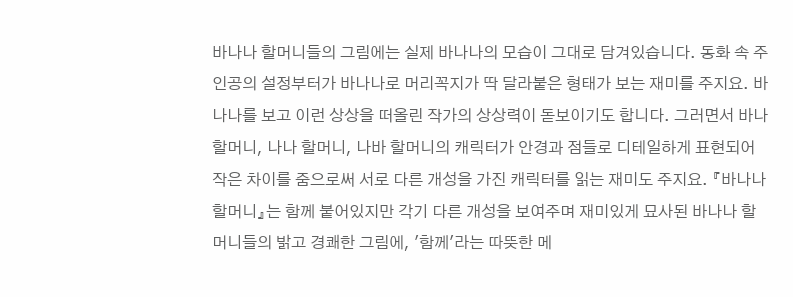바나나 할머니들의 그림에는 실제 바나나의 모습이 그대로 담겨있습니다. 동화 속 주인공의 설정부터가 바나나로 머리꼭지가 딱 달라붙은 형태가 보는 재미를 주지요. 바나나를 보고 이런 상상을 떠올린 작가의 상상력이 돋보이기도 합니다. 그러면서 바나 할머니, 나나 할머니, 나바 할머니의 캐릭터가 안경과 점들로 디테일하게 표현되어 작은 차이를 줌으로써 서로 다른 개성을 가진 캐릭터를 읽는 재미도 주지요. 『바나나 할머니』는 함께 붙어있지만 각기 다른 개성을 보여주며 재미있게 묘사된 바나나 할머니들의 밝고 경쾌한 그림에, '함께'라는 따뜻한 메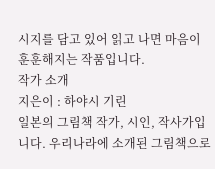시지를 담고 있어 읽고 나면 마음이 훈훈해지는 작품입니다.
작가 소개
지은이 : 하야시 기린
일본의 그림책 작가, 시인, 작사가입니다. 우리나라에 소개된 그림책으로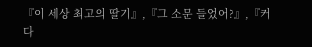『이 세상 최고의 딸기』,『그 소문 들었어?』,『커다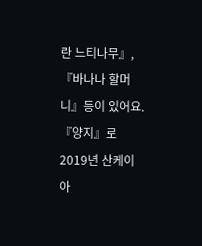란 느티나무』,『바나나 할머니』등이 있어요.『양지』로 2019년 산케이 아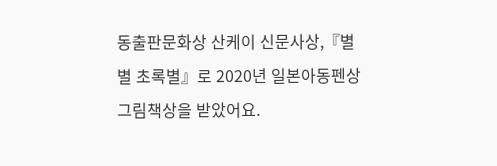동출판문화상 산케이 신문사상,『별 별 초록별』로 2020년 일본아동펜상 그림책상을 받았어요.